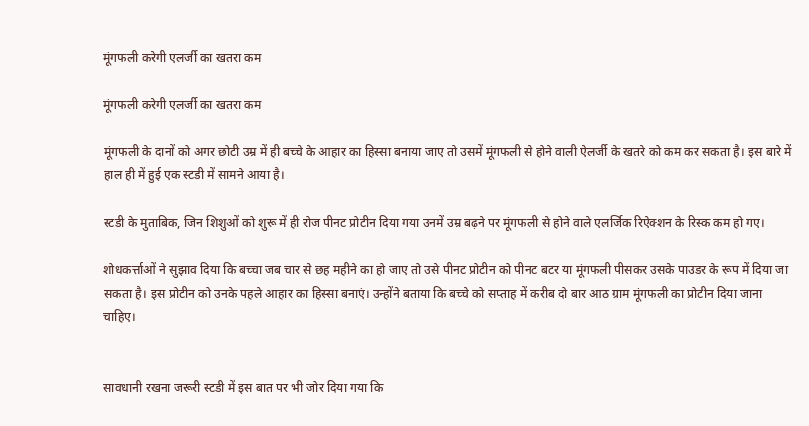मूंगफली करेगी एलर्जी का खतरा कम

मूंगफली करेगी एलर्जी का खतरा कम

मूंगफली के दानों को अगर छोटी उम्र में ही बच्चे के आहार का हिस्सा बनाया जाए तो उसमें मूंगफली से होने वाली ऐलर्जी के खतरे को कम कर सकता है। इस बारे में हाल ही में हुई एक स्टडी में सामने आया है।

स्टडी के मुताबिक, जिन शिशुओं को शुरू में ही रोज पीनट प्रोटीन दिया गया उनमें उम्र बढ़ने पर मूंगफली से होने वाले एलर्जिक रिऐक्शन के रिस्क कम हो गए।

शोधकर्त्ताओं ने सुझाव दिया कि बच्चा जब चार से छह महीने का हो जाए तो उसे पीनट प्रोटीन को पीनट बटर या मूंगफली पीसकर उसके पाउडर के रूप में दिया जा सकता है। इस प्रोटीन को उनके पहले आहार का हिस्सा बनाएं। उन्होंने बताया कि बच्चे को सप्ताह में करीब दो बार आठ ग्राम मूंगफली का प्रोटीन दिया जाना चाहिए।


सावधानी रखना जरूरी स्टडी में इस बात पर भी जोर दिया गया कि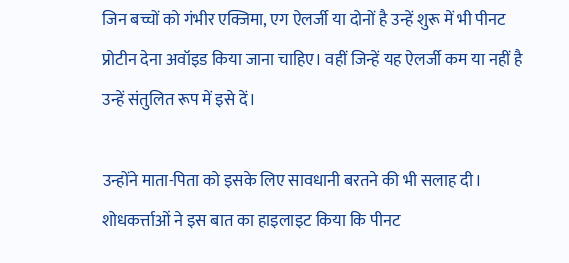जिन बच्चों को गंभीर एक्जिमा, एग ऐलर्जी या दोनों है उन्हें शुरू में भी पीनट प्रोटीन देना अवॉइड किया जाना चाहिए। वहीं जिन्हें यह ऐलर्जी कम या नहीं है उन्हें संतुलित रूप में इसे दें।

उन्होंने माता-पिता को इसके लिए सावधानी बरतने की भी सलाह दी। शोधकर्त्ताओं ने इस बात का हाइलाइट किया कि पीनट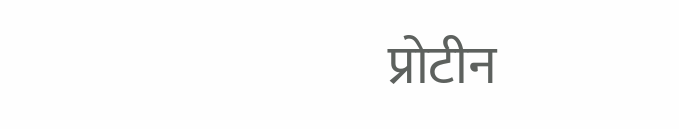प्रोटीन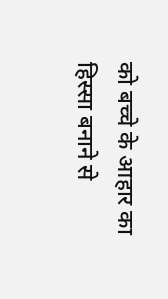को बच्चे के आहार का हिस्सा बनाने से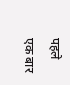पहले एक बार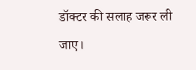डॉक्टर की सलाह जरूर ली जाए।